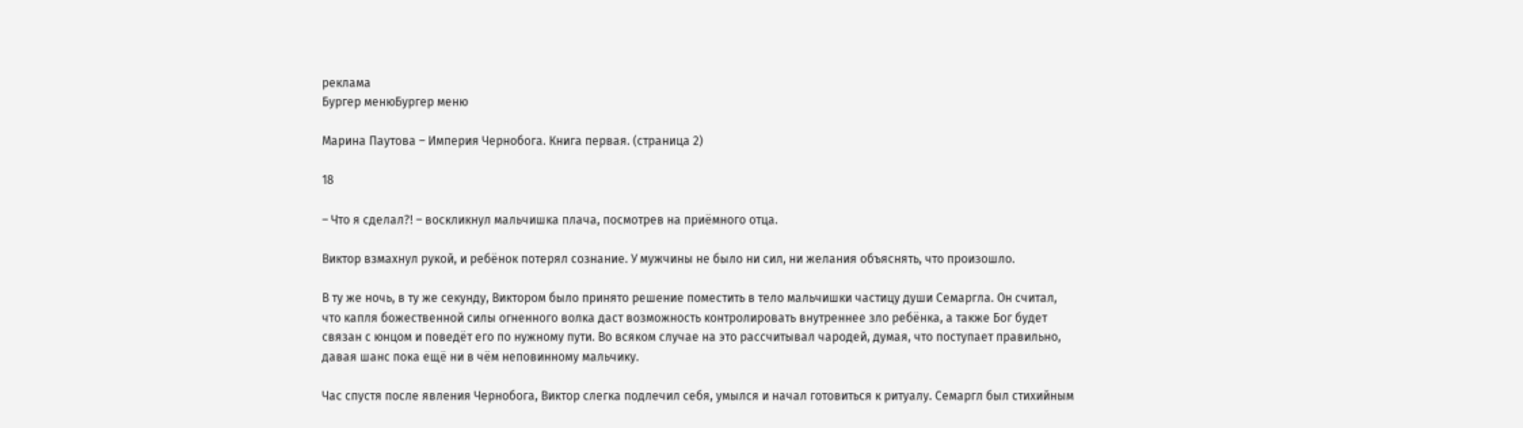реклама
Бургер менюБургер меню

Марина Паутова – Империя Чернобога. Книга первая. (страница 2)

18

– Что я сделал?! – воскликнул мальчишка плача, посмотрев на приёмного отца.

Виктор взмахнул рукой, и ребёнок потерял сознание. У мужчины не было ни сил, ни желания объяснять, что произошло.

В ту же ночь, в ту же секунду, Виктором было принято решение поместить в тело мальчишки частицу души Семаргла. Он считал, что капля божественной силы огненного волка даст возможность контролировать внутреннее зло ребёнка, а также Бог будет связан с юнцом и поведёт его по нужному пути. Во всяком случае на это рассчитывал чародей, думая, что поступает правильно, давая шанс пока ещё ни в чём неповинному мальчику.

Час спустя после явления Чернобога, Виктор слегка подлечил себя, умылся и начал готовиться к ритуалу. Семаргл был стихийным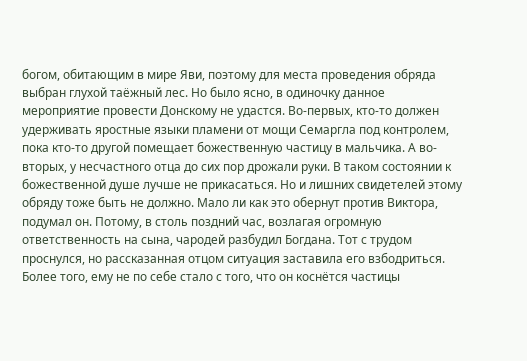богом, обитающим в мире Яви, поэтому для места проведения обряда выбран глухой таёжный лес. Но было ясно, в одиночку данное мероприятие провести Донскому не удастся. Во-первых, кто-то должен удерживать яростные языки пламени от мощи Семаргла под контролем, пока кто-то другой помещает божественную частицу в мальчика. А во-вторых, у несчастного отца до сих пор дрожали руки. В таком состоянии к божественной душе лучше не прикасаться. Но и лишних свидетелей этому обряду тоже быть не должно. Мало ли как это обернут против Виктора, подумал он. Потому, в столь поздний час, возлагая огромную ответственность на сына, чародей разбудил Богдана. Тот с трудом проснулся, но рассказанная отцом ситуация заставила его взбодриться. Более того, ему не по себе стало с того, что он коснётся частицы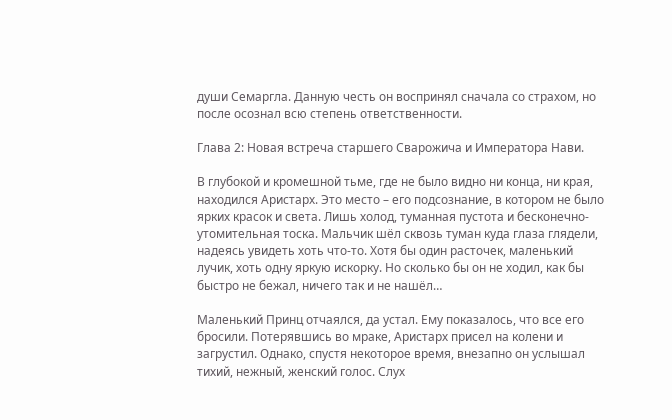души Семаргла. Данную честь он воспринял сначала со страхом, но после осознал всю степень ответственности.

Глава 2: Новая встреча старшего Сварожича и Императора Нави.

В глубокой и кромешной тьме, где не было видно ни конца, ни края, находился Аристарх. Это место – его подсознание, в котором не было ярких красок и света. Лишь холод, туманная пустота и бесконечно-утомительная тоска. Мальчик шёл сквозь туман куда глаза глядели, надеясь увидеть хоть что-то. Хотя бы один расточек, маленький лучик, хоть одну яркую искорку. Но сколько бы он не ходил, как бы быстро не бежал, ничего так и не нашёл…

Маленький Принц отчаялся, да устал. Ему показалось, что все его бросили. Потерявшись во мраке, Аристарх присел на колени и загрустил. Однако, спустя некоторое время, внезапно он услышал тихий, нежный, женский голос. Слух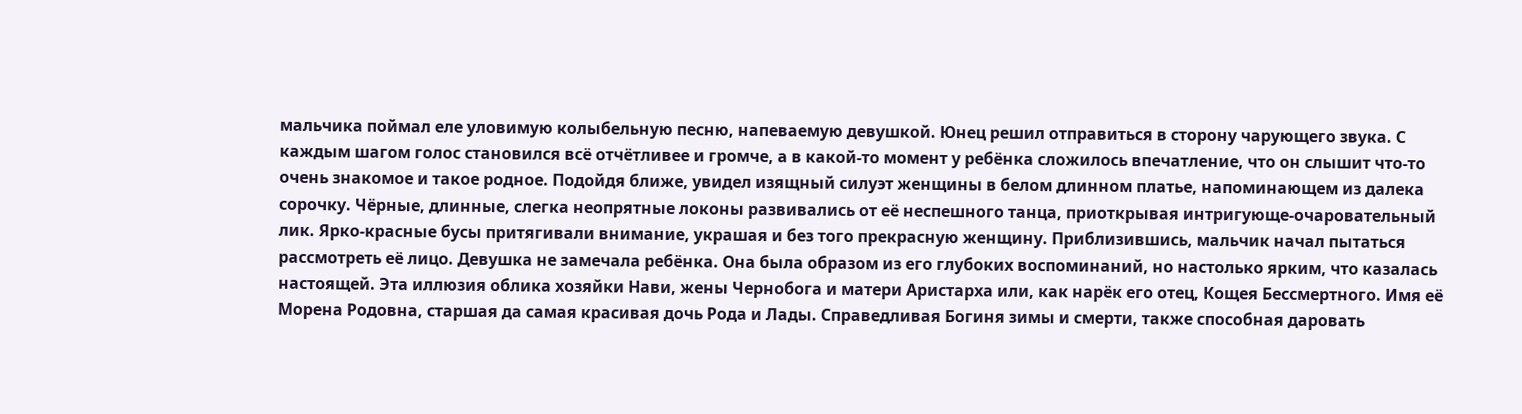мальчика поймал еле уловимую колыбельную песню, напеваемую девушкой. Юнец решил отправиться в сторону чарующего звука. С каждым шагом голос становился всё отчётливее и громче, а в какой-то момент у ребёнка сложилось впечатление, что он слышит что-то очень знакомое и такое родное. Подойдя ближе, увидел изящный силуэт женщины в белом длинном платье, напоминающем из далека сорочку. Чёрные, длинные, слегка неопрятные локоны развивались от её неспешного танца, приоткрывая интригующе-очаровательный лик. Ярко-красные бусы притягивали внимание, украшая и без того прекрасную женщину. Приблизившись, мальчик начал пытаться рассмотреть её лицо. Девушка не замечала ребёнка. Она была образом из его глубоких воспоминаний, но настолько ярким, что казалась настоящей. Эта иллюзия облика хозяйки Нави, жены Чернобога и матери Аристарха или, как нарёк его отец, Кощея Бессмертного. Имя её Морена Родовна, старшая да самая красивая дочь Рода и Лады. Справедливая Богиня зимы и смерти, также способная даровать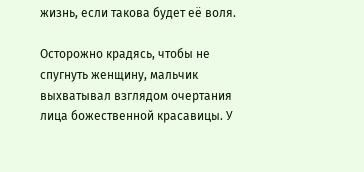жизнь, если такова будет её воля.

Осторожно крадясь, чтобы не спугнуть женщину, мальчик выхватывал взглядом очертания лица божественной красавицы. У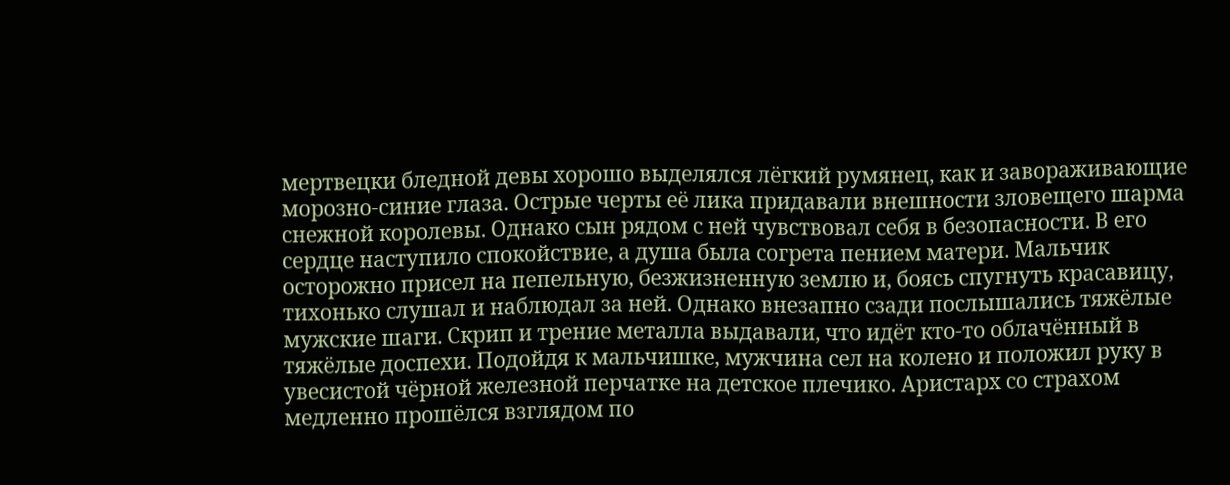мертвецки бледной девы хорошо выделялся лёгкий румянец, как и завораживающие морозно-синие глаза. Острые черты её лика придавали внешности зловещего шарма снежной королевы. Однако сын рядом с ней чувствовал себя в безопасности. В его сердце наступило спокойствие, а душа была согрета пением матери. Мальчик осторожно присел на пепельную, безжизненную землю и, боясь спугнуть красавицу, тихонько слушал и наблюдал за ней. Однако внезапно сзади послышались тяжёлые мужские шаги. Скрип и трение металла выдавали, что идёт кто-то облачённый в тяжёлые доспехи. Подойдя к мальчишке, мужчина сел на колено и положил руку в увесистой чёрной железной перчатке на детское плечико. Аристарх со страхом медленно прошёлся взглядом по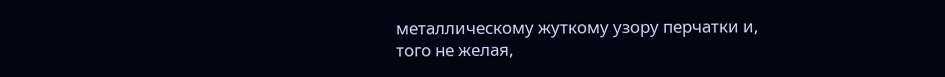металлическому жуткому узору перчатки и, того не желая,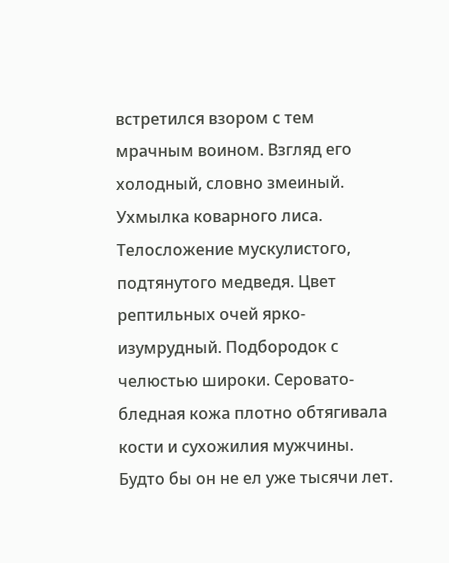встретился взором с тем мрачным воином. Взгляд его холодный, словно змеиный. Ухмылка коварного лиса. Телосложение мускулистого, подтянутого медведя. Цвет рептильных очей ярко-изумрудный. Подбородок с челюстью широки. Серовато-бледная кожа плотно обтягивала кости и сухожилия мужчины. Будто бы он не ел уже тысячи лет.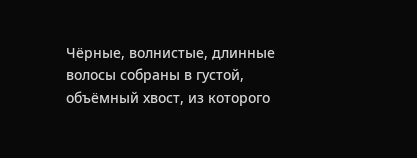Чёрные, волнистые, длинные волосы собраны в густой, объёмный хвост, из которого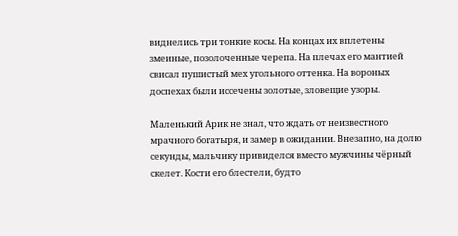виднелись три тонкие косы. На концах их вплетены змеиные, позолоченные черепа. На плечах его мантией свисал пушистый мех угольного оттенка. На вороных доспехах были иссечены золотые, зловещие узоры.

Маленький Арик не знал, что ждать от неизвестного мрачного богатыря, и замер в ожидании. Внезапно, на долю секунды, мальчику привиделся вместо мужчины чёрный скелет. Кости его блестели, будто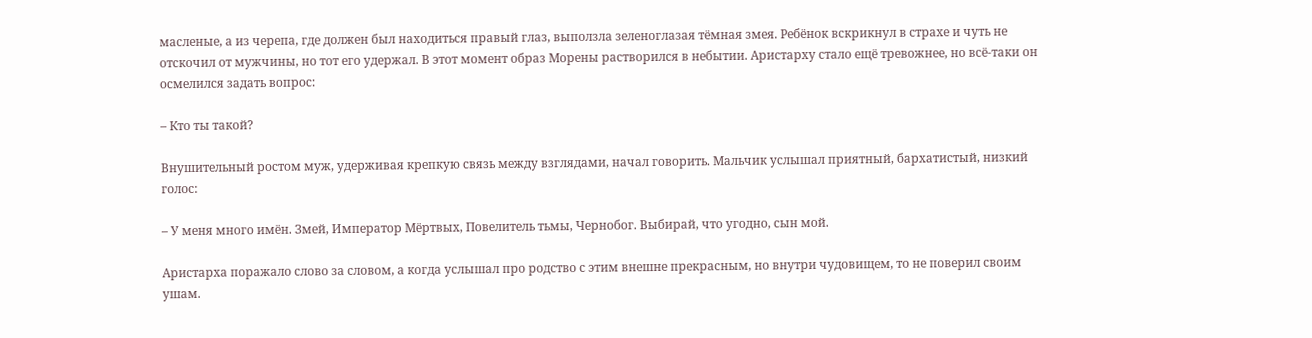масленые, а из черепа, где должен был находиться правый глаз, выползла зеленоглазая тёмная змея. Ребёнок вскрикнул в страхе и чуть не отскочил от мужчины, но тот его удержал. В этот момент образ Морены растворился в небытии. Аристарху стало ещё тревожнее, но всё-таки он осмелился задать вопрос:

– Кто ты такой?

Внушительный ростом муж, удерживая крепкую связь между взглядами, начал говорить. Мальчик услышал приятный, бархатистый, низкий голос:

– У меня много имён. Змей, Император Мёртвых, Повелитель тьмы, Чернобог. Выбирай, что угодно, сын мой.

Аристарха поражало слово за словом, а когда услышал про родство с этим внешне прекрасным, но внутри чудовищем, то не поверил своим ушам.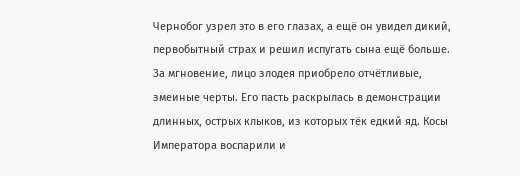Чернобог узрел это в его глазах, а ещё он увидел дикий, первобытный страх и решил испугать сына ещё больше. За мгновение, лицо злодея приобрело отчётливые, змеиные черты. Его пасть раскрылась в демонстрации длинных, острых клыков, из которых тёк едкий яд. Косы Императора воспарили и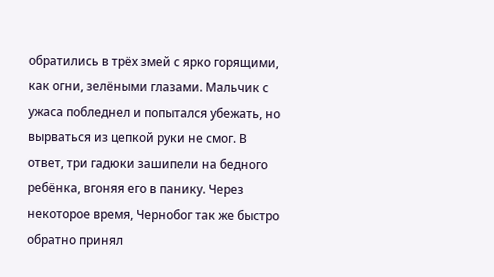обратились в трёх змей с ярко горящими, как огни, зелёными глазами. Мальчик с ужаса побледнел и попытался убежать, но вырваться из цепкой руки не смог. В ответ, три гадюки зашипели на бедного ребёнка, вгоняя его в панику. Через некоторое время, Чернобог так же быстро обратно принял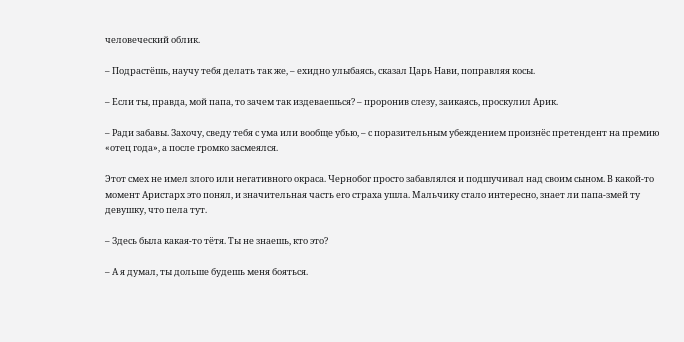человеческий облик.

– Подрастёшь, научу тебя делать так же, – ехидно улыбаясь, сказал Царь Нави, поправляя косы.

– Если ты, правда, мой папа, то зачем так издеваешься? – проронив слезу, заикаясь, проскулил Арик.

– Ради забавы. Захочу, сведу тебя с ума или вообще убью, – с поразительным убеждением произнёс претендент на премию «отец года», а после громко засмеялся.

Этот смех не имел злого или негативного окраса. Чернобог просто забавлялся и подшучивал над своим сыном. В какой-то момент Аристарх это понял, и значительная часть его страха ушла. Мальчику стало интересно, знает ли папа-змей ту девушку, что пела тут.

– Здесь была какая-то тётя. Ты не знаешь, кто это?

– А я думал, ты дольше будешь меня бояться.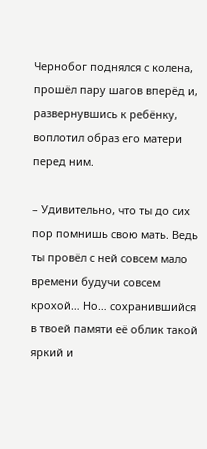Чернобог поднялся с колена, прошёл пару шагов вперёд и, развернувшись к ребёнку, воплотил образ его матери перед ним.

– Удивительно, что ты до сих пор помнишь свою мать. Ведь ты провёл с ней совсем мало времени будучи совсем крохой… Но… сохранившийся в твоей памяти её облик такой яркий и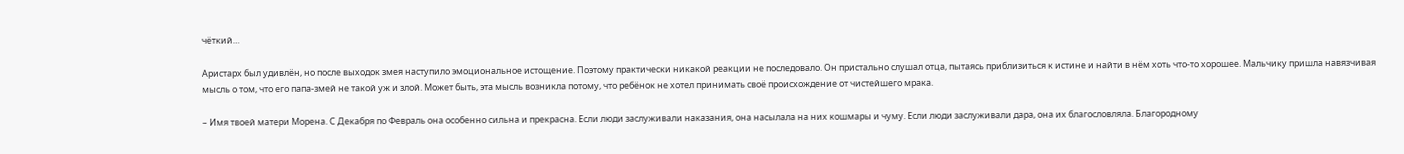чёткий…

Аристарх был удивлён, но после выходок змея наступило эмоциональное истощение. Поэтому практически никакой реакции не последовало. Он пристально слушал отца, пытаясь приблизиться к истине и найти в нём хоть что-то хорошее. Мальчику пришла навязчивая мысль о том, что его папа-змей не такой уж и злой. Может быть, эта мысль возникла потому, что ребёнок не хотел принимать своё происхождение от чистейшего мрака.

– Имя твоей матери Морена. С Декабря по Февраль она особенно сильна и прекрасна. Если люди заслуживали наказания, она насылала на них кошмары и чуму. Если люди заслуживали дара, она их благословляла. Благородному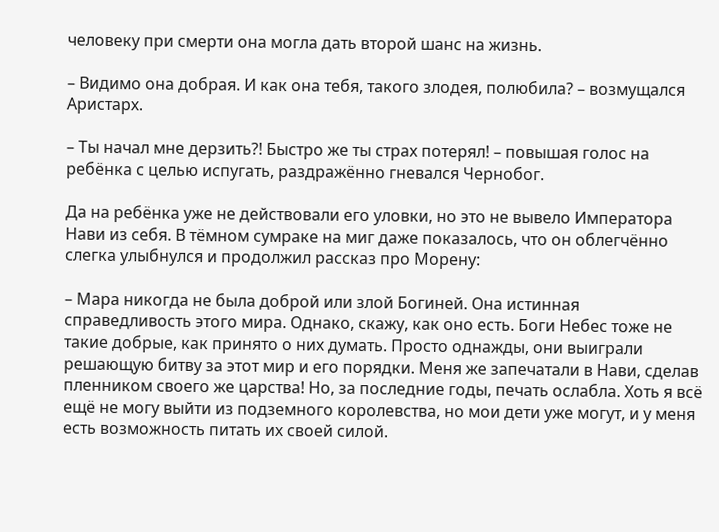человеку при смерти она могла дать второй шанс на жизнь.

– Видимо она добрая. И как она тебя, такого злодея, полюбила? – возмущался Аристарх.

– Ты начал мне дерзить?! Быстро же ты страх потерял! – повышая голос на ребёнка с целью испугать, раздражённо гневался Чернобог.

Да на ребёнка уже не действовали его уловки, но это не вывело Императора Нави из себя. В тёмном сумраке на миг даже показалось, что он облегчённо слегка улыбнулся и продолжил рассказ про Морену:

– Мара никогда не была доброй или злой Богиней. Она истинная справедливость этого мира. Однако, скажу, как оно есть. Боги Небес тоже не такие добрые, как принято о них думать. Просто однажды, они выиграли решающую битву за этот мир и его порядки. Меня же запечатали в Нави, сделав пленником своего же царства! Но, за последние годы, печать ослабла. Хоть я всё ещё не могу выйти из подземного королевства, но мои дети уже могут, и у меня есть возможность питать их своей силой.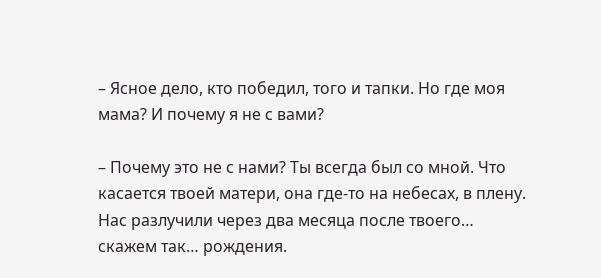– Ясное дело, кто победил, того и тапки. Но где моя мама? И почему я не с вами?

– Почему это не с нами? Ты всегда был со мной. Что касается твоей матери, она где-то на небесах, в плену. Нас разлучили через два месяца после твоего… скажем так… рождения.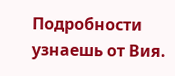Подробности узнаешь от Вия.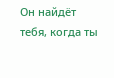Он найдёт тебя, когда ты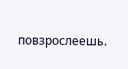повзрослеешь.